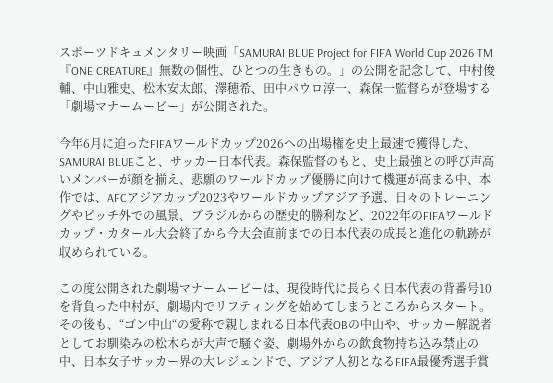スポーツドキュメンタリー映画「SAMURAI BLUE Project for FIFA World Cup 2026 TM『ONE CREATURE』無数の個性、ひとつの生きもの。」の公開を記念して、中村俊輔、中山雅史、松木安太郎、澤穂希、田中パウロ淳一、森保一監督らが登場する「劇場マナームービー」が公開された。

今年6月に迫ったFIFAワールドカップ2026への出場権を史上最速で獲得した、SAMURAI BLUEこと、サッカー日本代表。森保監督のもと、史上最強との呼び声高いメンバーが顔を揃え、悲願のワールドカップ優勝に向けて機運が高まる中、本作では、AFCアジアカップ2023やワールドカップアジア予選、日々のトレーニングやピッチ外での風景、ブラジルからの歴史的勝利など、2022年のFIFAワールドカップ・カタール大会終了から今大会直前までの日本代表の成長と進化の軌跡が収められている。

この度公開された劇場マナームービーは、現役時代に長らく日本代表の背番号10を背負った中村が、劇場内でリフティングを始めてしまうところからスタート。
その後も、“ゴン中山“の愛称で親しまれる日本代表OBの中山や、サッカー解説者としてお馴染みの松木らが大声で騒ぐ姿、劇場外からの飲食物持ち込み禁止の中、日本女子サッカー界の大レジェンドで、アジア人初となるFIFA最優秀選手賞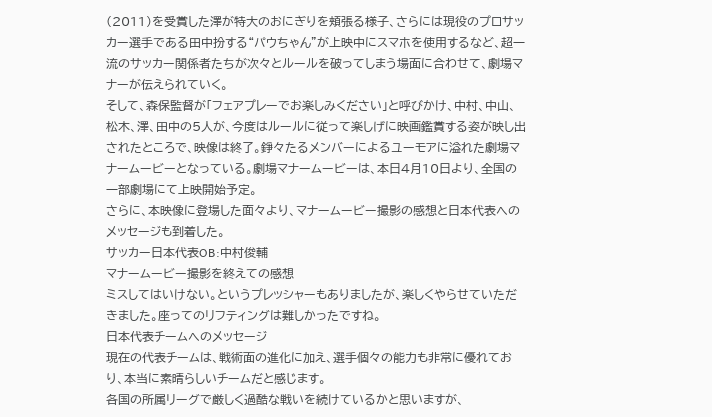(2011)を受賞した澤が特大のおにぎりを頬張る様子、さらには現役のプロサッカー選手である田中扮する“パウちゃん”が上映中にスマホを使用するなど、超一流のサッカー関係者たちが次々とルールを破ってしまう場面に合わせて、劇場マナーが伝えられていく。
そして、森保監督が「フェアプレーでお楽しみください」と呼びかけ、中村、中山、松木、澤、田中の5人が、今度はルールに従って楽しげに映画鑑賞する姿が映し出されたところで、映像は終了。錚々たるメンバーによるユーモアに溢れた劇場マナームービーとなっている。劇場マナームービーは、本日4月10日より、全国の一部劇場にて上映開始予定。
さらに、本映像に登場した⾯々より、マナームービー撮影の感想と日本代表へのメッセージも到着した。
サッカー日本代表OB:中村俊輔
マナームービー撮影を終えての感想
ミスしてはいけない。というプレッシャーもありましたが、楽しくやらせていただきました。座ってのリフティングは難しかったですね。
日本代表チームへのメッセージ
現在の代表チームは、戦術面の進化に加え、選手個々の能力も非常に優れており、本当に素晴らしいチームだと感じます。
各国の所属リーグで厳しく過酷な戦いを続けているかと思いますが、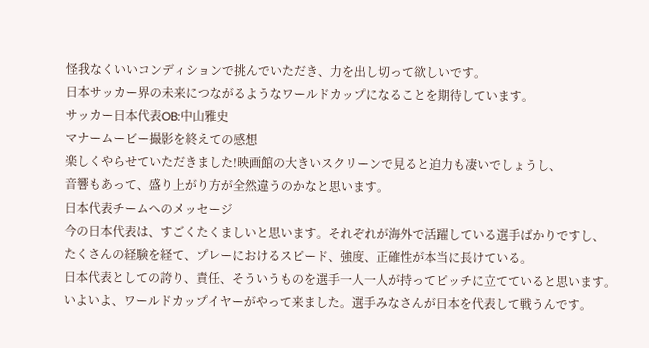怪我なくいいコンディションで挑んでいただき、力を出し切って欲しいです。
日本サッカー界の未来につながるようなワールドカップになることを期待しています。
サッカー日本代表OB:中山雅史
マナームービー撮影を終えての感想
楽しくやらせていただきました!映画館の大きいスクリーンで見ると迫力も凄いでしょうし、
音響もあって、盛り上がり方が全然違うのかなと思います。
日本代表チームへのメッセージ
今の日本代表は、すごくたくましいと思います。それぞれが海外で活躍している選手ばかりですし、
たくさんの経験を経て、プレーにおけるスピード、強度、正確性が本当に長けている。
日本代表としての誇り、責任、そういうものを選手一人一人が持ってピッチに立てていると思います。
いよいよ、ワールドカップイヤーがやって来ました。選手みなさんが日本を代表して戦うんです。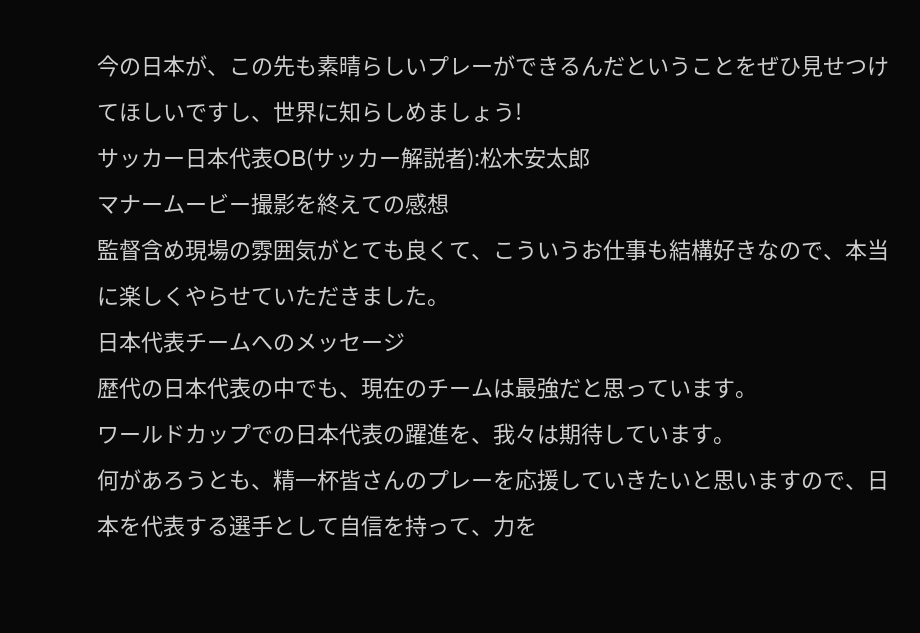今の日本が、この先も素晴らしいプレーができるんだということをぜひ見せつけてほしいですし、世界に知らしめましょう!
サッカー日本代表OB(サッカー解説者):松木安太郎
マナームービー撮影を終えての感想
監督含め現場の雰囲気がとても良くて、こういうお仕事も結構好きなので、本当に楽しくやらせていただきました。
日本代表チームへのメッセージ
歴代の日本代表の中でも、現在のチームは最強だと思っています。
ワールドカップでの日本代表の躍進を、我々は期待しています。
何があろうとも、精一杯皆さんのプレーを応援していきたいと思いますので、日本を代表する選手として自信を持って、力を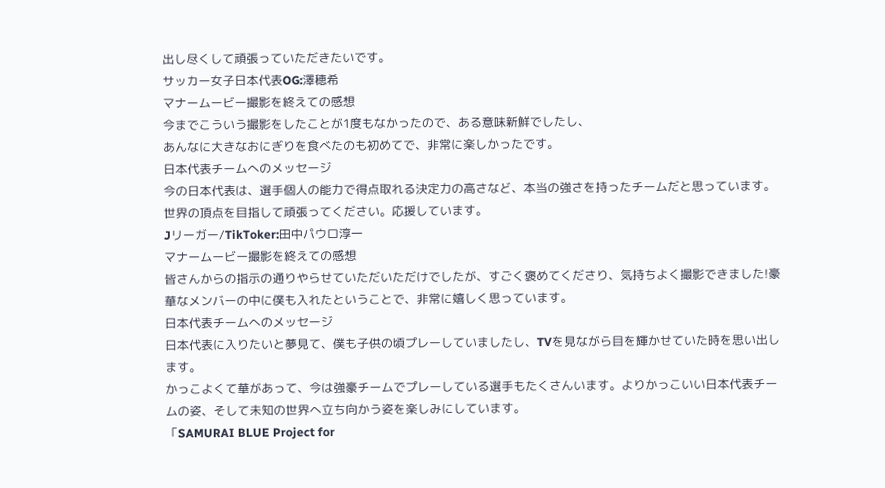出し尽くして頑張っていただきたいです。
サッカー女子日本代表OG:澤穂希
マナームービー撮影を終えての感想
今までこういう撮影をしたことが1度もなかったので、ある意味新鮮でしたし、
あんなに大きなおにぎりを食べたのも初めてで、非常に楽しかったです。
日本代表チームへのメッセージ
今の日本代表は、選手個人の能力で得点取れる決定力の高さなど、本当の強さを持ったチームだと思っています。
世界の頂点を目指して頑張ってください。応援しています。
Jリーガー/TikToker:田中パウロ淳一
マナームービー撮影を終えての感想
皆さんからの指示の通りやらせていただいただけでしたが、すごく褒めてくださり、気持ちよく撮影できました!豪華なメンバーの中に僕も入れたということで、非常に嬉しく思っています。
日本代表チームへのメッセージ
日本代表に入りたいと夢見て、僕も子供の頃プレーしていましたし、TVを見ながら目を輝かせていた時を思い出します。
かっこよくて華があって、今は強豪チームでプレーしている選手もたくさんいます。よりかっこいい日本代表チームの姿、そして未知の世界へ立ち向かう姿を楽しみにしています。
「SAMURAI BLUE Project for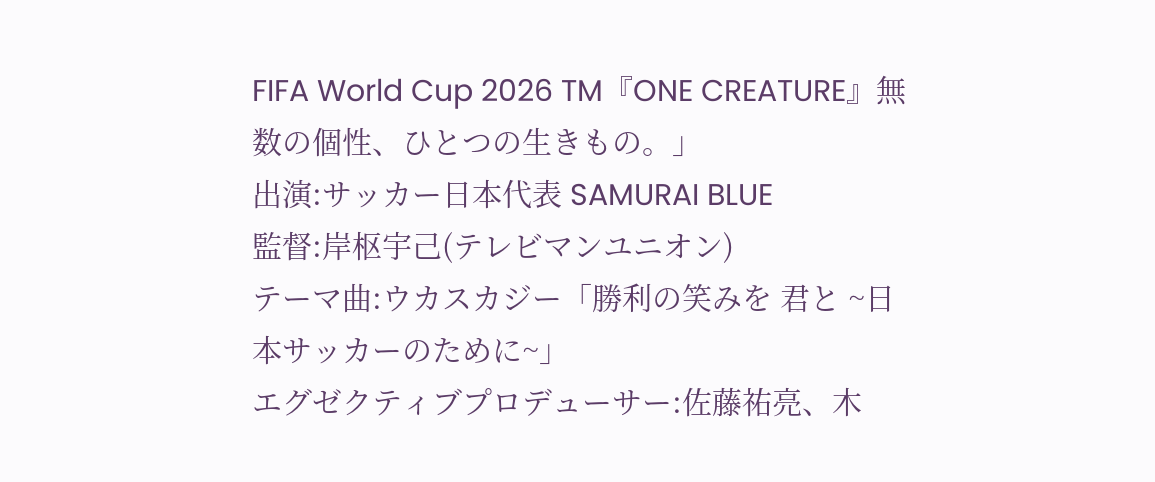FIFA World Cup 2026 TM『ONE CREATURE』無数の個性、ひとつの生きもの。」
出演:サッカー日本代表 SAMURAI BLUE
監督:岸枢宇己(テレビマンユニオン)
テーマ曲:ウカスカジー「勝利の笑みを 君と ~日本サッカーのために~」
エグゼクティブプロデューサー:佐藤祐亮、木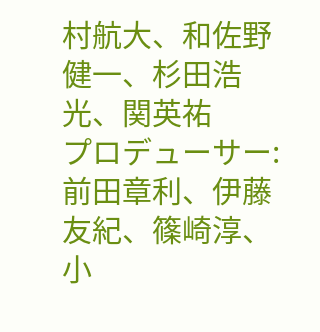村航大、和佐野健一、杉田浩光、関英祐
プロデューサー:前田章利、伊藤友紀、篠崎淳、小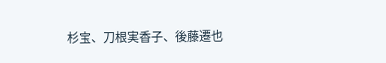杉宝、刀根実香子、後藤遷也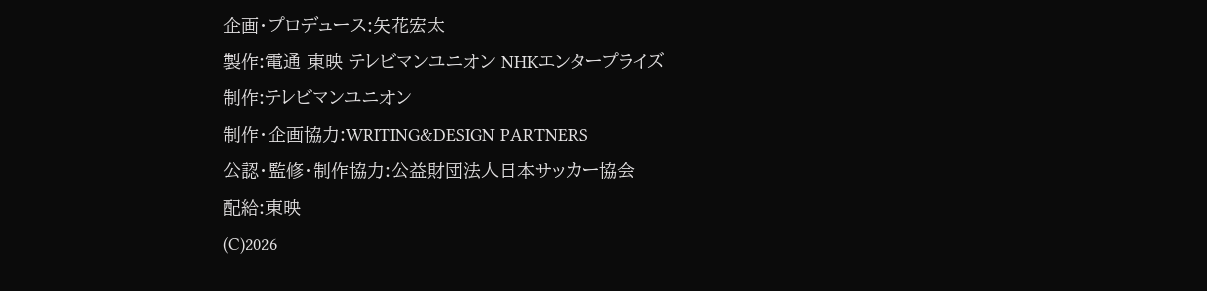企画・プロデュース:矢花宏太
製作:電通 東映 テレビマンユニオン NHKエンタープライズ
制作:テレビマンユニオン
制作・企画協力:WRITING&DESIGN PARTNERS
公認・監修・制作協力:公益財団法人日本サッカー協会
配給:東映
(C)2026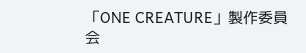「ONE CREATURE」製作委員会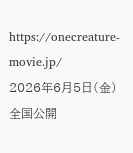https://onecreature-movie.jp/
2026年6月5日(金)全国公開